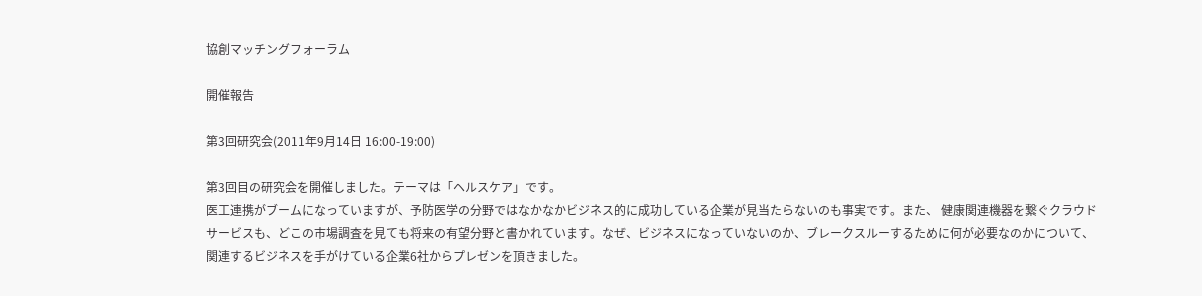協創マッチングフォーラム

開催報告

第3回研究会(2011年9月14日 16:00-19:00)

第3回目の研究会を開催しました。テーマは「ヘルスケア」です。
医工連携がブームになっていますが、予防医学の分野ではなかなかビジネス的に成功している企業が見当たらないのも事実です。また、 健康関連機器を繋ぐクラウドサービスも、どこの市場調査を見ても将来の有望分野と書かれています。なぜ、ビジネスになっていないのか、ブレークスルーするために何が必要なのかについて、関連するビジネスを手がけている企業6社からプレゼンを頂きました。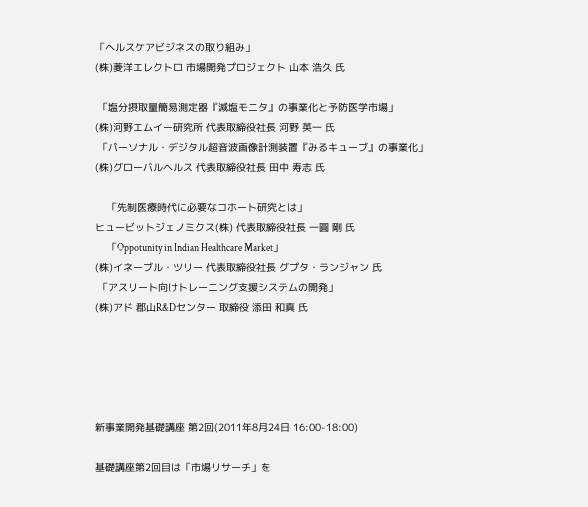「ヘルスケアビジネスの取り組み」
(株)菱洋エレクトロ 市場開発プロジェクト 山本 浩久 氏

 「塩分摂取量簡易測定器『減塩モニタ』の事業化と予防医学市場」
(株)河野エムイー研究所 代表取締役社長 河野 英一 氏
 「パーソナル・デジタル超音波画像計測装置『みるキューブ』の事業化」
(株)グローバルヘルス 代表取締役社長 田中 寿志 氏

    「先制医療時代に必要なコホート研究とは」
ヒュービットジェノミクス(株) 代表取締役社長 一圓 剛 氏
    「Oppotunity in Indian Healthcare Market」
(株)イネーブル・ツリー 代表取締役社長 グプタ・ランジャン 氏
 「アスリート向けトレーニング支援システムの開発」
(株)アド 郡山R&Dセンター 取締役 添田 和真 氏





新事業開発基礎講座 第2回(2011年8月24日 16:00-18:00)

基礎講座第2回目は「市場リサーチ」を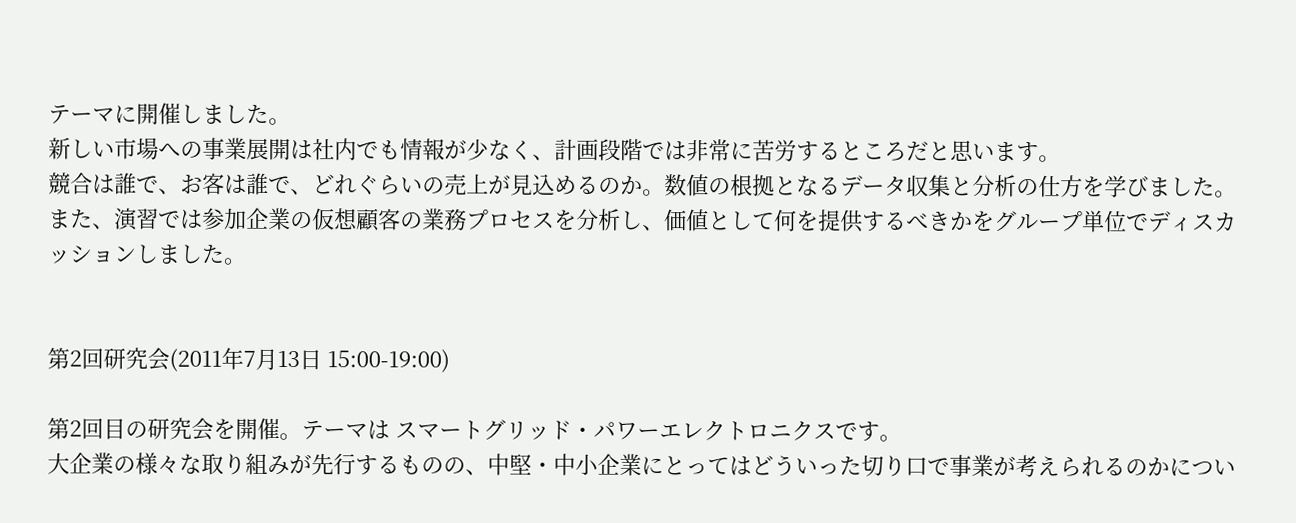テーマに開催しました。
新しい市場への事業展開は社内でも情報が少なく、計画段階では非常に苦労するところだと思います。
競合は誰で、お客は誰で、どれぐらいの売上が見込めるのか。数値の根拠となるデータ収集と分析の仕方を学びました。
また、演習では参加企業の仮想顧客の業務プロセスを分析し、価値として何を提供するべきかをグループ単位でディスカッションしました。


第2回研究会(2011年7月13日 15:00-19:00)

第2回目の研究会を開催。テーマは スマートグリッド・パワーエレクトロニクスです。
大企業の様々な取り組みが先行するものの、中堅・中小企業にとってはどういった切り口で事業が考えられるのかについ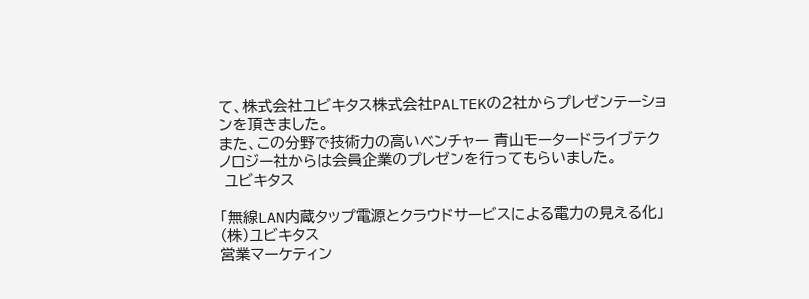て、株式会社ユビキタス株式会社PALTEKの2社からプレゼンテーションを頂きました。
また、この分野で技術力の高いベンチャー 青山モータードライブテクノロジー社からは会員企業のプレゼンを行ってもらいました。
 ユビキタス

「無線LAN内蔵タップ電源とクラウドサービスによる電力の見える化」
(株)ユビキタス
営業マーケティン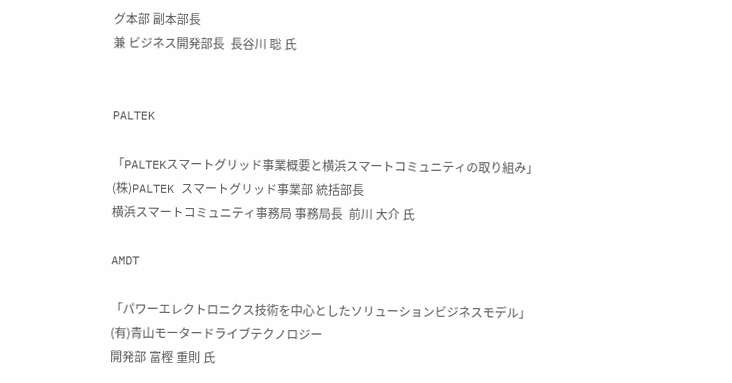グ本部 副本部長
兼 ビジネス開発部長  長谷川 聡 氏


PALTEK

「PALTEKスマートグリッド事業概要と横浜スマートコミュニティの取り組み」
(株)PALTEK スマートグリッド事業部 統括部長
横浜スマートコミュニティ事務局 事務局長  前川 大介 氏

AMDT

「パワーエレクトロニクス技術を中心としたソリューションビジネスモデル」
(有)青山モータードライブテクノロジー
開発部 富樫 重則 氏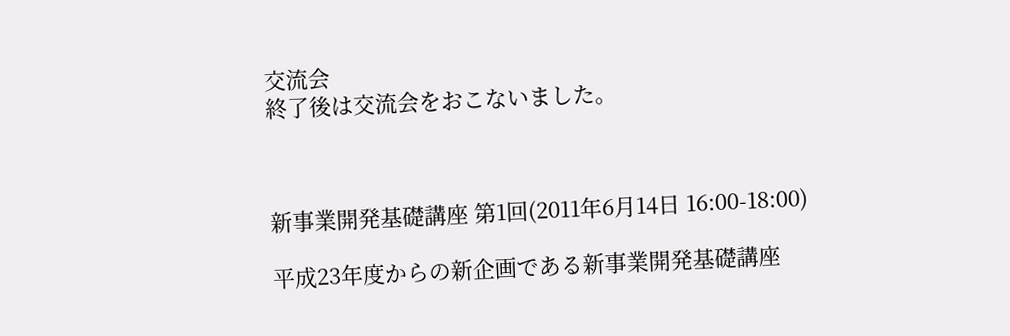交流会
終了後は交流会をおこないました。



新事業開発基礎講座 第1回(2011年6月14日 16:00-18:00)

平成23年度からの新企画である新事業開発基礎講座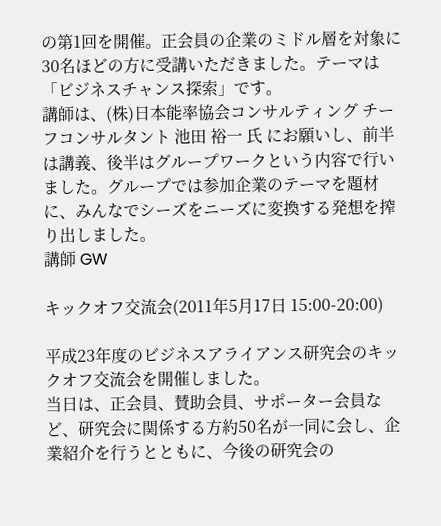の第1回を開催。正会員の企業のミドル層を対象に30名ほどの方に受講いただきました。テーマは「ビジネスチャンス探索」です。
講師は、(株)日本能率協会コンサルティング チーフコンサルタント 池田 裕一 氏 にお願いし、前半は講義、後半はグループワークという内容で行いました。グループでは参加企業のテーマを題材に、みんなでシーズをニーズに変換する発想を搾り出しました。
講師 GW

キックオフ交流会(2011年5月17日 15:00-20:00)

平成23年度のビジネスアライアンス研究会のキックオフ交流会を開催しました。
当日は、正会員、賛助会員、サポーター会員など、研究会に関係する方約50名が一同に会し、企業紹介を行うとともに、今後の研究会の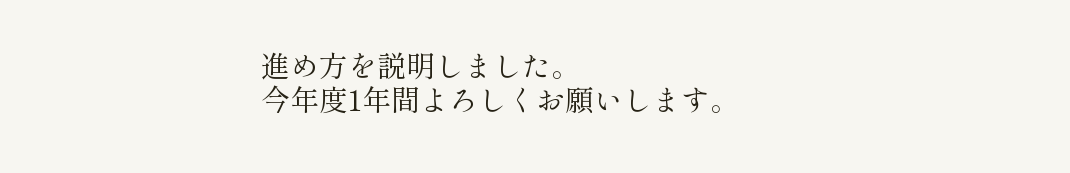進め方を説明しました。
今年度1年間よろしくお願いします。